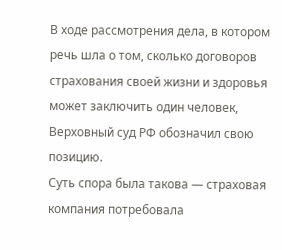В ходе рассмотрения дела, в котором речь шла о том, сколько договоров страхования своей жизни и здоровья может заключить один человек, Верховный суд РФ обозначил свою позицию.
Суть спора была такова — страховая компания потребовала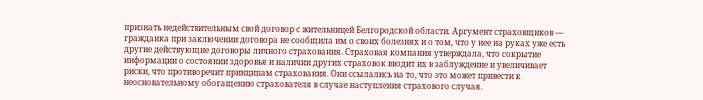признать недействительным свой договор с жительницей Белгородской области. Аргумент страховщиков — гражданка при заключении договора не сообщила им о своих болезнях и о том, что у нее на руках уже есть другие действующие договоры личного страхования. Страховая компания утверждала, что сокрытие информации о состоянии здоровья и наличии других страховок вводит их в заблуждение и увеличивает риски, что противоречит принципам страхования. Они ссылались на то, что это может привести к неосновательному обогащению страхователя в случае наступления страхового случая.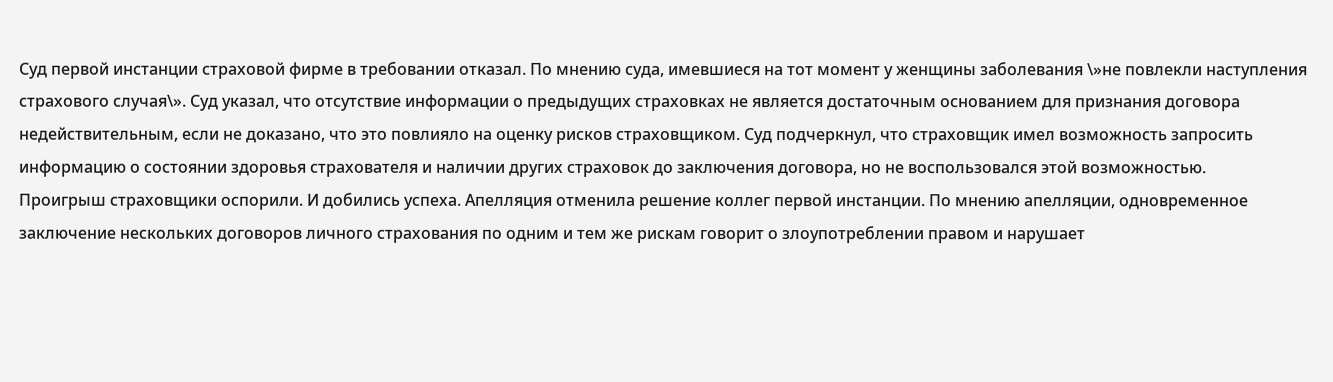Суд первой инстанции страховой фирме в требовании отказал. По мнению суда, имевшиеся на тот момент у женщины заболевания \»не повлекли наступления страхового случая\». Суд указал, что отсутствие информации о предыдущих страховках не является достаточным основанием для признания договора недействительным, если не доказано, что это повлияло на оценку рисков страховщиком. Суд подчеркнул, что страховщик имел возможность запросить информацию о состоянии здоровья страхователя и наличии других страховок до заключения договора, но не воспользовался этой возможностью.
Проигрыш страховщики оспорили. И добились успеха. Апелляция отменила решение коллег первой инстанции. По мнению апелляции, одновременное заключение нескольких договоров личного страхования по одним и тем же рискам говорит о злоупотреблении правом и нарушает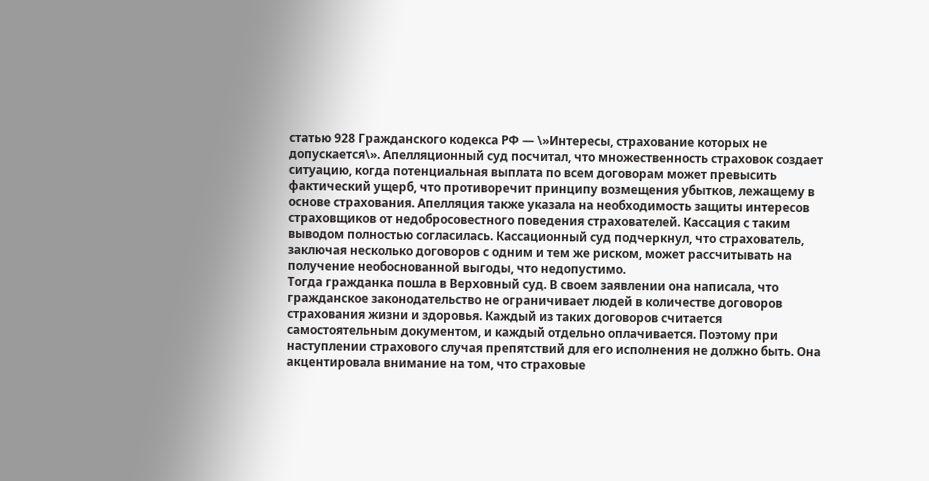статью 928 Гражданского кодекса РФ — \»Интересы, страхование которых не допускается\». Апелляционный суд посчитал, что множественность страховок создает ситуацию, когда потенциальная выплата по всем договорам может превысить фактический ущерб, что противоречит принципу возмещения убытков, лежащему в основе страхования. Апелляция также указала на необходимость защиты интересов страховщиков от недобросовестного поведения страхователей. Кассация с таким выводом полностью согласилась. Кассационный суд подчеркнул, что страхователь, заключая несколько договоров с одним и тем же риском, может рассчитывать на получение необоснованной выгоды, что недопустимо.
Тогда гражданка пошла в Верховный суд. В своем заявлении она написала, что гражданское законодательство не ограничивает людей в количестве договоров страхования жизни и здоровья. Каждый из таких договоров считается самостоятельным документом, и каждый отдельно оплачивается. Поэтому при наступлении страхового случая препятствий для его исполнения не должно быть. Она акцентировала внимание на том, что страховые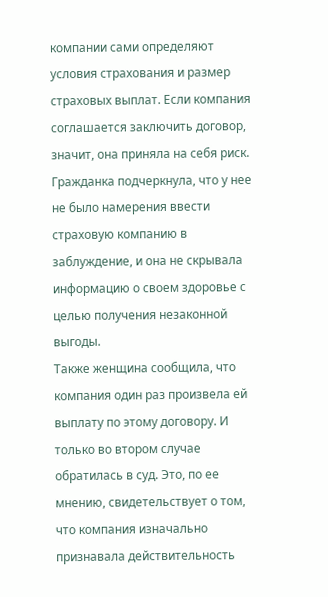компании сами определяют условия страхования и размер страховых выплат. Если компания соглашается заключить договор, значит, она приняла на себя риск. Гражданка подчеркнула, что у нее не было намерения ввести страховую компанию в заблуждение, и она не скрывала информацию о своем здоровье с целью получения незаконной выгоды.
Также женщина сообщила, что компания один раз произвела ей выплату по этому договору. И только во втором случае обратилась в суд. Это, по ее мнению, свидетельствует о том, что компания изначально признавала действительность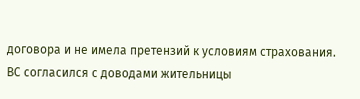договора и не имела претензий к условиям страхования.
ВС согласился с доводами жительницы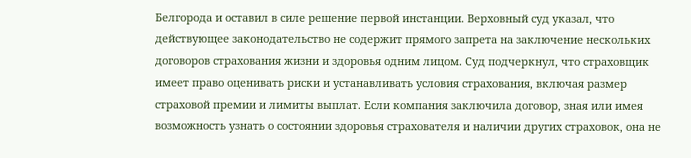Белгорода и оставил в силе решение первой инстанции. Верховный суд указал, что действующее законодательство не содержит прямого запрета на заключение нескольких договоров страхования жизни и здоровья одним лицом. Суд подчеркнул, что страховщик имеет право оценивать риски и устанавливать условия страхования, включая размер страховой премии и лимиты выплат. Если компания заключила договор, зная или имея возможность узнать о состоянии здоровья страхователя и наличии других страховок, она не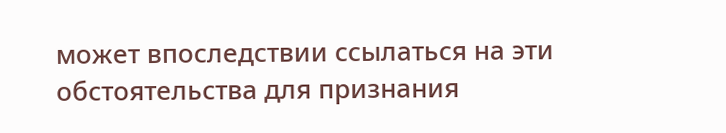может впоследствии ссылаться на эти обстоятельства для признания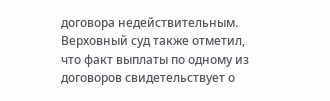договора недействительным. Верховный суд также отметил, что факт выплаты по одному из договоров свидетельствует о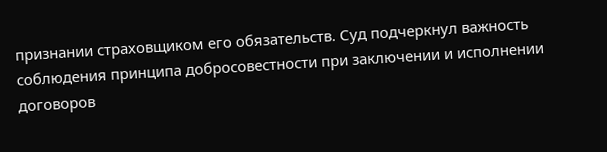признании страховщиком его обязательств. Суд подчеркнул важность соблюдения принципа добросовестности при заключении и исполнении договоров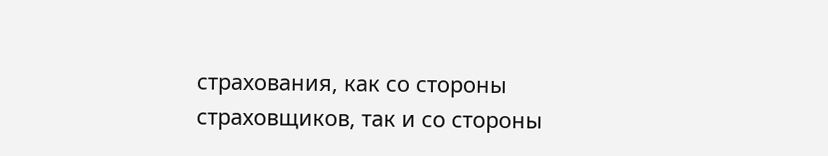страхования, как со стороны страховщиков, так и со стороны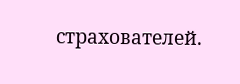страхователей.